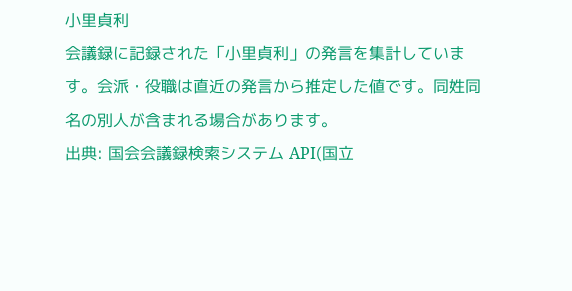小里貞利
会議録に記録された「小里貞利」の発言を集計しています。会派・役職は直近の発言から推定した値です。同姓同名の別人が含まれる場合があります。
出典: 国会会議録検索システム API(国立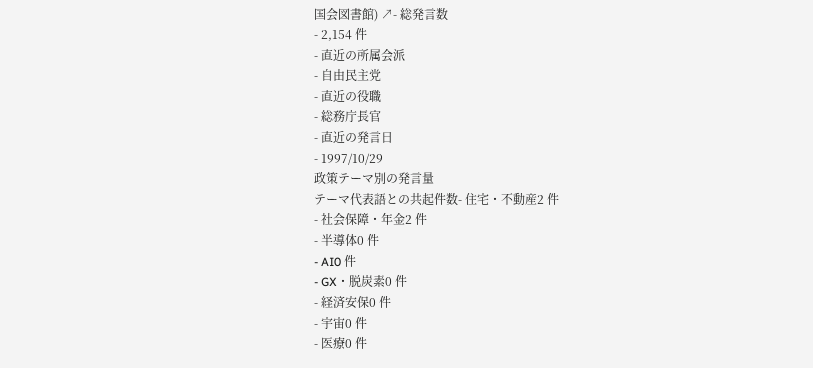国会図書館) ↗- 総発言数
- 2,154 件
- 直近の所属会派
- 自由民主党
- 直近の役職
- 総務庁長官
- 直近の発言日
- 1997/10/29
政策テーマ別の発言量
テーマ代表語との共起件数- 住宅・不動産2 件
- 社会保障・年金2 件
- 半導体0 件
- AI0 件
- GX・脱炭素0 件
- 経済安保0 件
- 宇宙0 件
- 医療0 件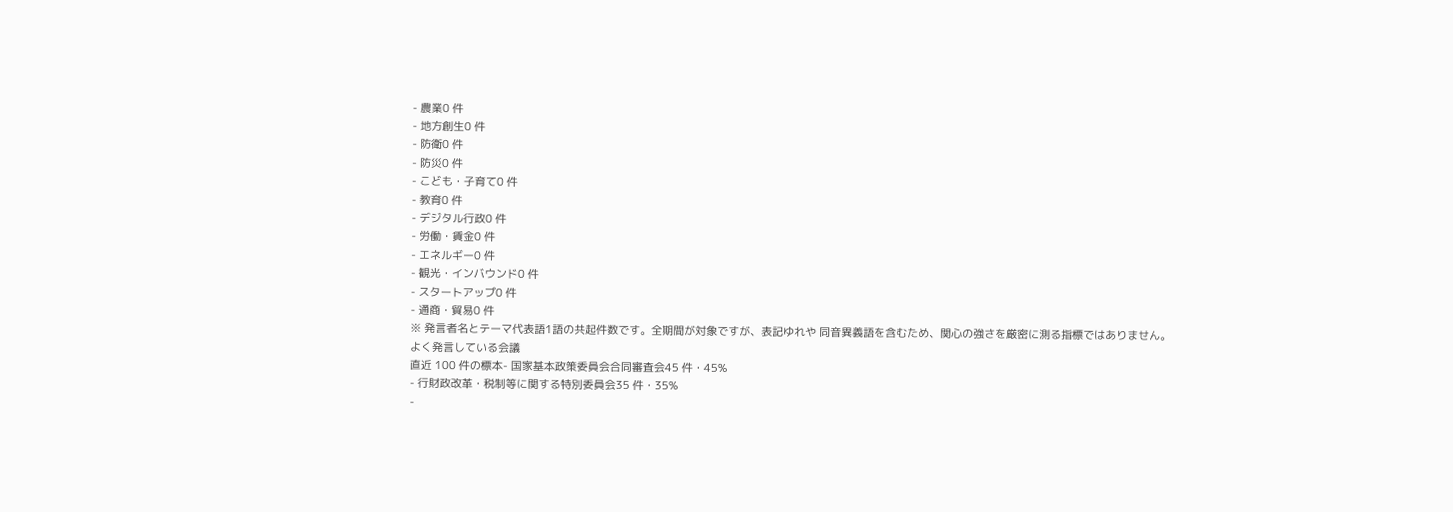- 農業0 件
- 地方創生0 件
- 防衛0 件
- 防災0 件
- こども・子育て0 件
- 教育0 件
- デジタル行政0 件
- 労働・賃金0 件
- エネルギー0 件
- 観光・インバウンド0 件
- スタートアップ0 件
- 通商・貿易0 件
※ 発言者名とテーマ代表語1語の共起件数です。全期間が対象ですが、表記ゆれや 同音異義語を含むため、関心の強さを厳密に測る指標ではありません。
よく発言している会議
直近 100 件の標本- 国家基本政策委員会合同審査会45 件・45%
- 行財政改革・税制等に関する特別委員会35 件・35%
-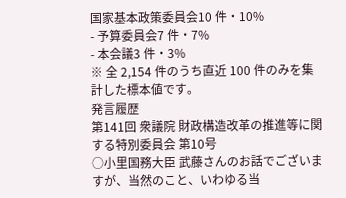国家基本政策委員会10 件・10%
- 予算委員会7 件・7%
- 本会議3 件・3%
※ 全 2,154 件のうち直近 100 件のみを集計した標本値です。
発言履歴
第141回 衆議院 財政構造改革の推進等に関する特別委員会 第10号
○小里国務大臣 武藤さんのお話でございますが、当然のこと、いわゆる当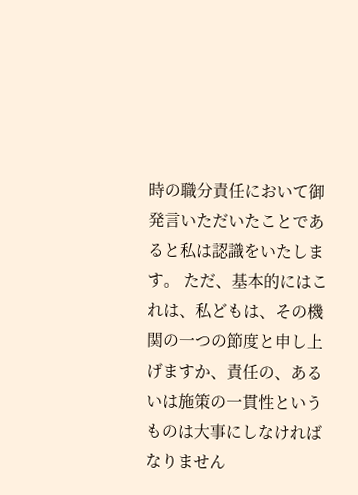時の職分責任において御発言いただいたことであると私は認識をいたします。 ただ、基本的にはこれは、私どもは、その機関の一つの節度と申し上げますか、責任の、あるいは施策の一貫性というものは大事にしなければなりません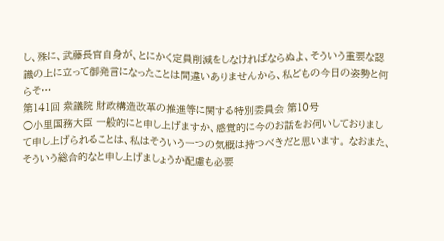し、殊に、武藤長官自身が、とにかく定員削減をしなければならぬよ、そういう重要な認識の上に立って御発言になったことは間違いありませんから、私どもの今日の姿勢と何らそ…
第141回 衆議院 財政構造改革の推進等に関する特別委員会 第10号
○小里国務大臣 一般的にと申し上げますか、感覚的に今のお話をお伺いしておりまして申し上げられることは、私はそういう一つの気概は持つべきだと思います。 なおまた、そういう総合的なと申し上げましょうか配慮も必要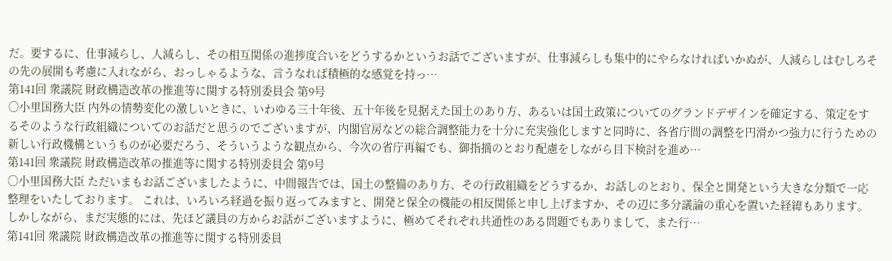だ。要するに、仕事減らし、人減らし、その相互関係の進捗度合いをどうするかというお話でございますが、仕事減らしも集中的にやらなければいかぬが、人減らしはむしろその先の展開も考慮に入れながら、おっしゃるような、言うなれば積極的な感覚を持っ…
第141回 衆議院 財政構造改革の推進等に関する特別委員会 第9号
○小里国務大臣 内外の情勢変化の激しいときに、いわゆる三十年後、五十年後を見据えた国土のあり方、あるいは国土政策についてのグランドデザインを確定する、策定をするそのような行政組織についてのお話だと思うのでございますが、内閣官房などの総合調整能力を十分に充実強化しますと同時に、各省庁間の調整を円滑かつ強力に行うための新しい行政機構というものが必要だろう、そういうような観点から、今次の省庁再編でも、御指摘のとおり配慮をしながら目下検討を進め…
第141回 衆議院 財政構造改革の推進等に関する特別委員会 第9号
○小里国務大臣 ただいまもお話ございましたように、中間報告では、国土の整備のあり方、その行政組織をどうするか、お話しのとおり、保全と開発という大きな分類で一応整理をいたしております。 これは、いろいろ経過を振り返ってみますと、開発と保全の機能の相反関係と申し上げますか、その辺に多分議論の重心を置いた経緯もあります。しかしながら、まだ実態的には、先ほど議員の方からお話がございますように、極めてそれぞれ共通性のある問題でもありまして、また行…
第141回 衆議院 財政構造改革の推進等に関する特別委員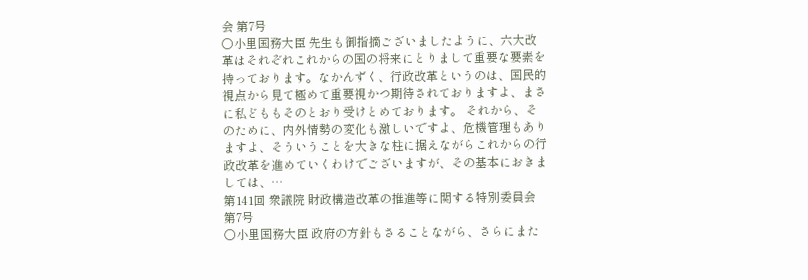会 第7号
○小里国務大臣 先生も御指摘ございましたように、六大改革はそれぞれこれからの国の将来にとりまして重要な要素を持っております。なかんずく、行政改革というのは、国民的視点から見て極めて重要視かつ期待されておりますよ、まさに私どももそのとおり受けとめております。 それから、そのために、内外情勢の変化も激しいですよ、危機管理もありますよ、そういうことを大きな柱に据えながらこれからの行政改革を進めていくわけでございますが、その基本におきましては、…
第141回 衆議院 財政構造改革の推進等に関する特別委員会 第7号
○小里国務大臣 政府の方針もさることながら、さらにまた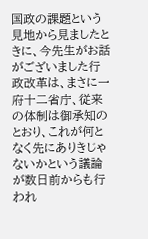国政の課題という見地から見ましたときに、今先生がお話がございました行政改革は、まさに一府十二省庁、従来の体制は御承知のとおり、これが何となく先にありきじゃないかという議論が数日前からも行われ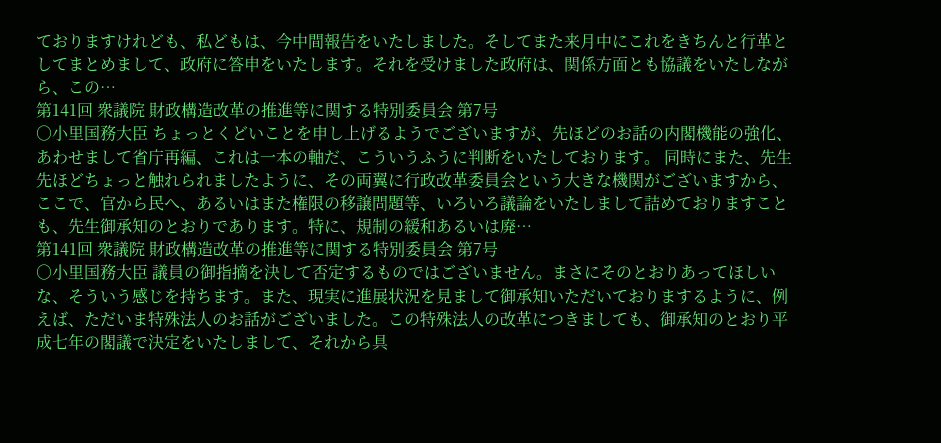ておりますけれども、私どもは、今中間報告をいたしました。そしてまた来月中にこれをきちんと行革としてまとめまして、政府に答申をいたします。それを受けました政府は、関係方面とも協議をいたしながら、この…
第141回 衆議院 財政構造改革の推進等に関する特別委員会 第7号
○小里国務大臣 ちょっとくどいことを申し上げるようでございますが、先ほどのお話の内閣機能の強化、あわせまして省庁再編、これは一本の軸だ、こういうふうに判断をいたしております。 同時にまた、先生先ほどちょっと触れられましたように、その両翼に行政改革委員会という大きな機関がございますから、ここで、官から民へ、あるいはまた権限の移譲問題等、いろいろ議論をいたしまして詰めておりますことも、先生御承知のとおりであります。特に、規制の緩和あるいは廃…
第141回 衆議院 財政構造改革の推進等に関する特別委員会 第7号
○小里国務大臣 議員の御指摘を決して否定するものではございません。まさにそのとおりあってほしいな、そういう感じを持ちます。また、現実に進展状況を見まして御承知いただいておりまするように、例えば、ただいま特殊法人のお話がございました。この特殊法人の改革につきましても、御承知のとおり平成七年の閣議で決定をいたしまして、それから具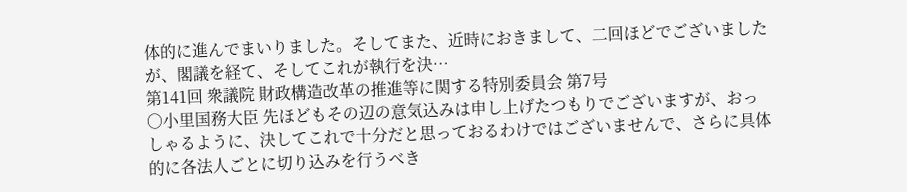体的に進んでまいりました。そしてまた、近時におきまして、二回ほどでございましたが、閣議を経て、そしてこれが執行を決…
第141回 衆議院 財政構造改革の推進等に関する特別委員会 第7号
○小里国務大臣 先ほどもその辺の意気込みは申し上げたつもりでございますが、おっしゃるように、決してこれで十分だと思っておるわけではございませんで、さらに具体的に各法人ごとに切り込みを行うべき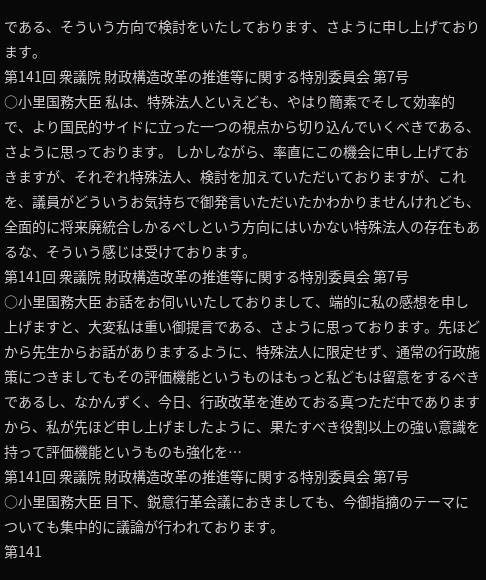である、そういう方向で検討をいたしております、さように申し上げております。
第141回 衆議院 財政構造改革の推進等に関する特別委員会 第7号
○小里国務大臣 私は、特殊法人といえども、やはり簡素でそして効率的で、より国民的サイドに立った一つの視点から切り込んでいくべきである、さように思っております。 しかしながら、率直にこの機会に申し上げておきますが、それぞれ特殊法人、検討を加えていただいておりますが、これを、議員がどういうお気持ちで御発言いただいたかわかりませんけれども、全面的に将来廃統合しかるべしという方向にはいかない特殊法人の存在もあるな、そういう感じは受けております。
第141回 衆議院 財政構造改革の推進等に関する特別委員会 第7号
○小里国務大臣 お話をお伺いいたしておりまして、端的に私の感想を申し上げますと、大変私は重い御提言である、さように思っております。先ほどから先生からお話がありまするように、特殊法人に限定せず、通常の行政施策につきましてもその評価機能というものはもっと私どもは留意をするべきであるし、なかんずく、今日、行政改革を進めておる真つただ中でありますから、私が先ほど申し上げましたように、果たすべき役割以上の強い意識を持って評価機能というものも強化を…
第141回 衆議院 財政構造改革の推進等に関する特別委員会 第7号
○小里国務大臣 目下、鋭意行革会議におきましても、今御指摘のテーマについても集中的に議論が行われております。
第141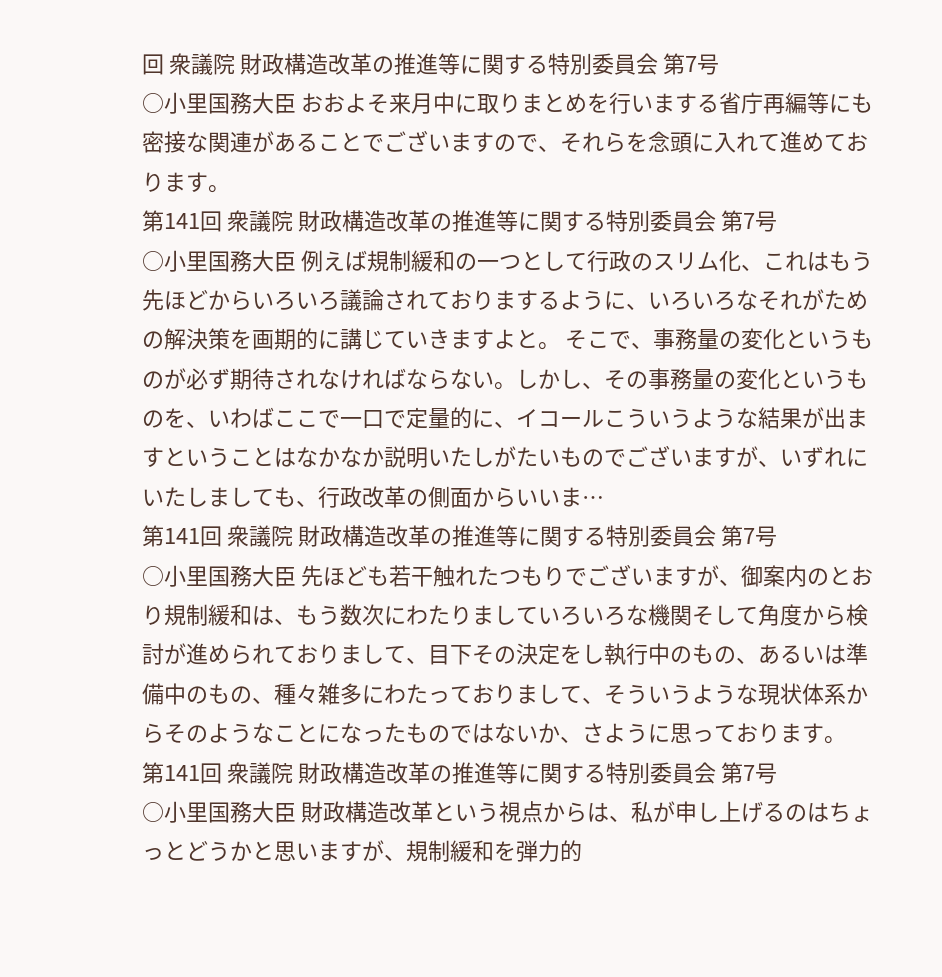回 衆議院 財政構造改革の推進等に関する特別委員会 第7号
○小里国務大臣 おおよそ来月中に取りまとめを行いまする省庁再編等にも密接な関連があることでございますので、それらを念頭に入れて進めております。
第141回 衆議院 財政構造改革の推進等に関する特別委員会 第7号
○小里国務大臣 例えば規制緩和の一つとして行政のスリム化、これはもう先ほどからいろいろ議論されておりまするように、いろいろなそれがための解決策を画期的に講じていきますよと。 そこで、事務量の変化というものが必ず期待されなければならない。しかし、その事務量の変化というものを、いわばここで一口で定量的に、イコールこういうような結果が出ますということはなかなか説明いたしがたいものでございますが、いずれにいたしましても、行政改革の側面からいいま…
第141回 衆議院 財政構造改革の推進等に関する特別委員会 第7号
○小里国務大臣 先ほども若干触れたつもりでございますが、御案内のとおり規制緩和は、もう数次にわたりましていろいろな機関そして角度から検討が進められておりまして、目下その決定をし執行中のもの、あるいは準備中のもの、種々雑多にわたっておりまして、そういうような現状体系からそのようなことになったものではないか、さように思っております。
第141回 衆議院 財政構造改革の推進等に関する特別委員会 第7号
○小里国務大臣 財政構造改革という視点からは、私が申し上げるのはちょっとどうかと思いますが、規制緩和を弾力的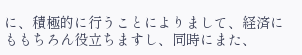に、積極的に行うことによりまして、経済にももちろん役立ちますし、同時にまた、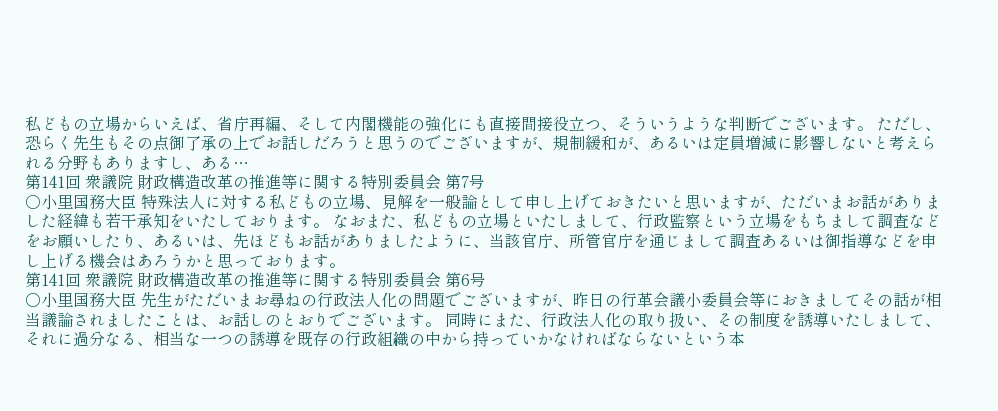私どもの立場からいえば、省庁再編、そして内閣機能の強化にも直接間接役立つ、そういうような判断でございます。 ただし、恐らく先生もその点御了承の上でお話しだろうと思うのでございますが、規制緩和が、あるいは定員増減に影響しないと考えられる分野もありますし、ある…
第141回 衆議院 財政構造改革の推進等に関する特別委員会 第7号
○小里国務大臣 特殊法人に対する私どもの立場、見解を一般論として申し上げておきたいと思いますが、ただいまお話がありました経緯も若干承知をいたしております。 なおまた、私どもの立場といたしまして、行政監察という立場をもちまして調査などをお願いしたり、あるいは、先ほどもお話がありましたように、当該官庁、所管官庁を通じまして調査あるいは御指導などを申し上げる機会はあろうかと思っております。
第141回 衆議院 財政構造改革の推進等に関する特別委員会 第6号
○小里国務大臣 先生がただいまお尋ねの行政法人化の問題でございますが、昨日の行革会議小委員会等におきましてその話が相当議論されましたことは、お話しのとおりでございます。 同時にまた、行政法人化の取り扱い、その制度を誘導いたしまして、それに過分なる、相当な一つの誘導を既存の行政組織の中から持っていかなければならないという本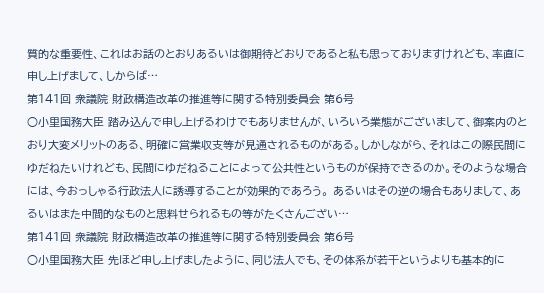質的な重要性、これはお話のとおりあるいは御期待どおりであると私も思っておりますけれども、率直に申し上げまして、しからば…
第141回 衆議院 財政構造改革の推進等に関する特別委員会 第6号
○小里国務大臣 踏み込んで申し上げるわけでもありませんが、いろいろ業態がございまして、御案内のとおり大変メリットのある、明確に営業収支等が見通されるものがある。しかしながら、それはこの際民間にゆだねたいけれども、民間にゆだねることによって公共性というものが保持できるのか。そのような場合には、今おっしゃる行政法人に誘導することが効果的であろう。 あるいはその逆の場合もありまして、あるいはまた中間的なものと思料せられるもの等がたくさんござい…
第141回 衆議院 財政構造改革の推進等に関する特別委員会 第6号
○小里国務大臣 先ほど申し上げましたように、同じ法人でも、その体系が若干というよりも基本的に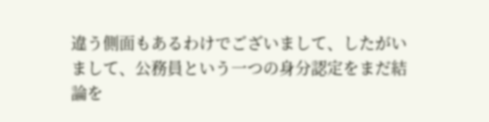違う側面もあるわけでございまして、したがいまして、公務員という一つの身分認定をまだ結論を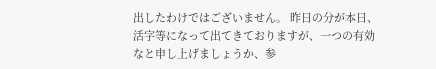出したわけではございません。 昨日の分が本日、活字等になって出てきておりますが、一つの有効なと申し上げましょうか、参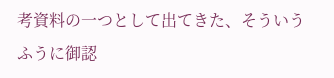考資料の一つとして出てきた、そういうふうに御認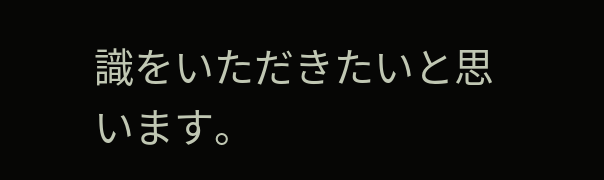識をいただきたいと思います。